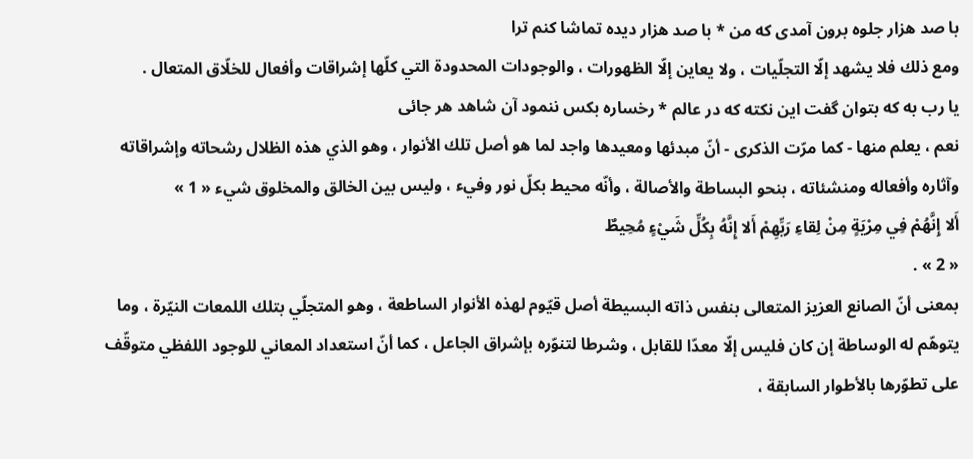با صد هزار جلوه برون آمدى كه من * با صد هزار ديده تماشا كنم ترا
ومع ذلك فلا يشهد إلّا التجلّيات ، ولا يعاين إلّا الظهورات ، والوجودات المحدودة التي كلّها إشراقات وأفعال للخلّاق المتعال .
يا رب به كه بتوان گفت اين نكته كه در عالم * رخساره بكس ننمود آن شاهد هر جائى
نعم ، يعلم منها - كما مرّت الذكرى - أنّ مبدئها ومعيدها واجد لما هو أصل تلك الأنوار ، وهو الذي هذه الظلال رشحاته وإشراقاته وآثاره وأفعاله ومنشئاته ، بنحو البساطة والأصالة ، وأنّه محيط بكلّ نور وفيء ، وليس بين الخالق والمخلوق شيء « 1 »
أَلا إِنَّهُمْ فِي مِرْيَةٍ مِنْ لِقاءِ رَبِّهِمْ أَلا إِنَّهُ بِكُلِّ شَيْءٍ مُحِيطٌ
« 2 » .
بمعنى أنّ الصانع العزيز المتعالى بنفس ذاته البسيطة أصل قيّوم لهذه الأنوار الساطعة ، وهو المتجلّي بتلك اللمعات النيّرة ، وما يتوهّم له الوساطة إن كان فليس إلّا معدّا للقابل ، وشرطا لتنوّره بإشراق الجاعل ، كما أنّ استعداد المعاني للوجود اللفظي متوقّف على تطوّرها بالأطوار السابقة ،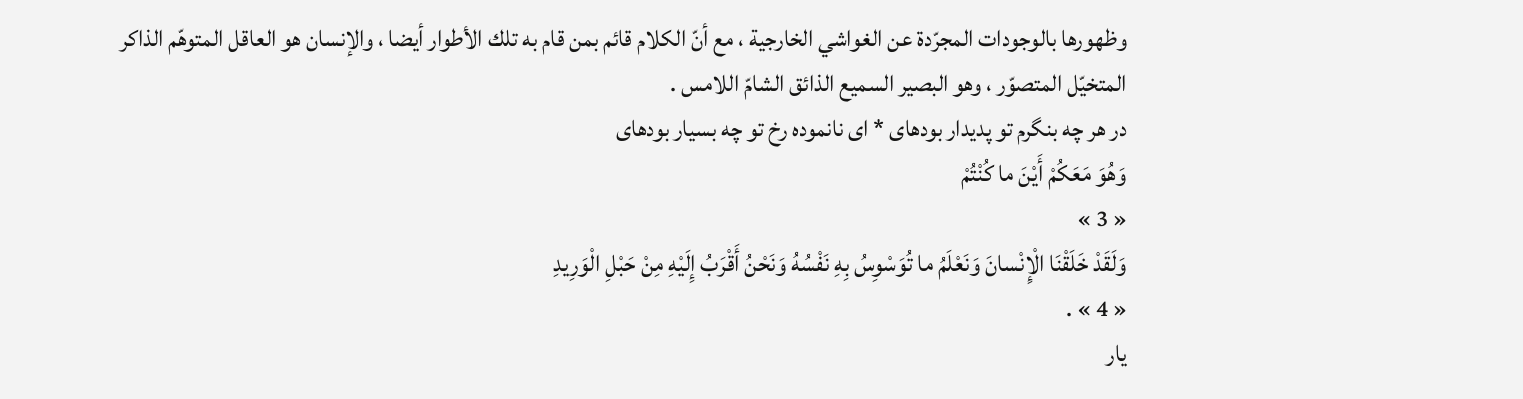وظهورها بالوجودات المجرّدة عن الغواشي الخارجية ، مع أنّ الكلام قائم بمن قام به تلك الأطوار أيضا ، والإنسان هو العاقل المتوهّم الذاكر المتخيّل المتصوّر ، وهو البصير السميع الذائق الشامّ اللامس .
در هر چه بنگرم تو پديدار بودهاى * اى نانموده رخ تو چه بسيار بودهاى
وَهُوَ مَعَكُمْ أَيْنَ ما كُنْتُمْ
« 3 »
وَلَقَدْ خَلَقْنَا الْإِنْسانَ وَنَعْلَمُ ما تُوَسْوِسُ بِهِ نَفْسُهُ وَنَحْنُ أَقْرَبُ إِلَيْهِ مِنْ حَبْلِ الْوَرِيدِ
« 4 » .
يار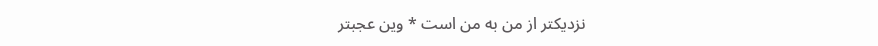نزديكتر از من به من است * وين عجبتر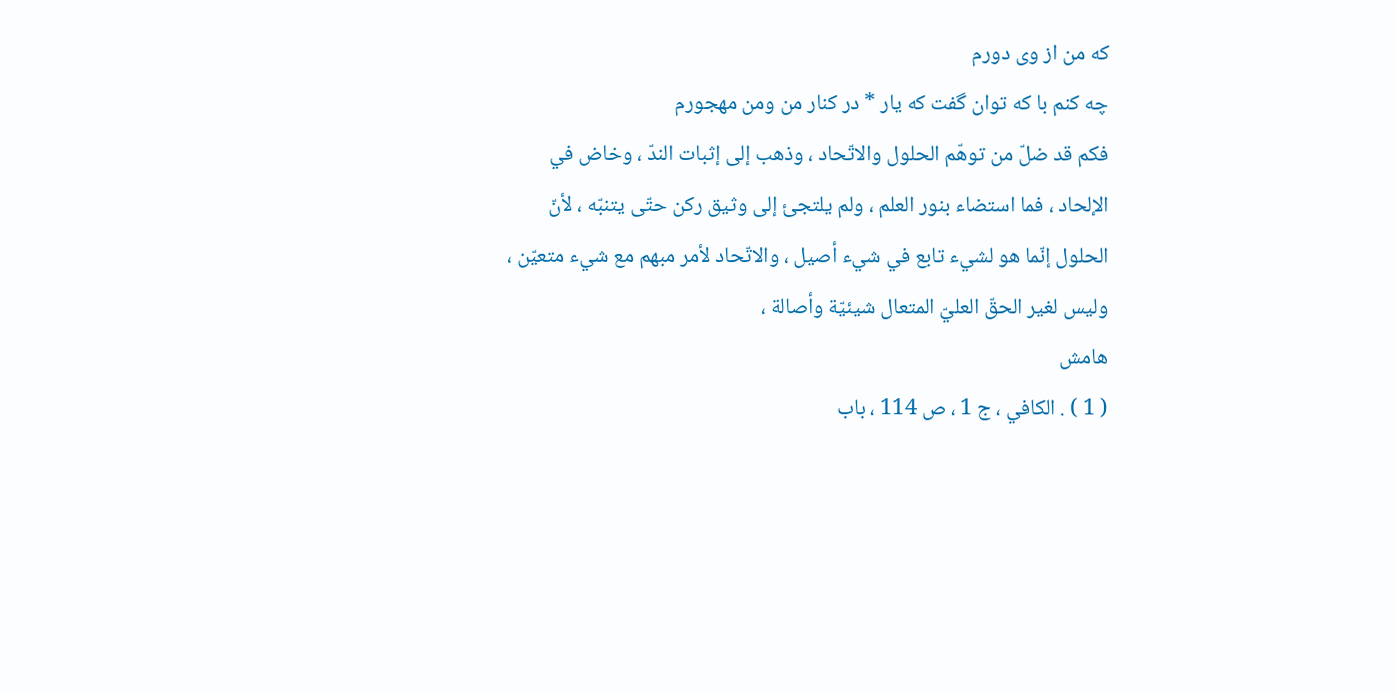كه من از وى دورم
چه كنم با كه توان گفت كه يار * در كنار من ومن مهجورم
فكم قد ضلّ من توهّم الحلول والاتّحاد ، وذهب إلى إثبات الندّ ، وخاض في الإلحاد ، فما استضاء بنور العلم ، ولم يلتجئ إلى وثيق ركن حتّى يتنبّه ، لأنّ الحلول إنّما هو لشيء تابع في شيء أصيل ، والاتّحاد لأمر مبهم مع شيء متعيّن ، وليس لغير الحقّ العليّ المتعال شيئيّة وأصالة ،
هامش
( 1 ) . الكافي ، ج 1 ، ص 114 ، باب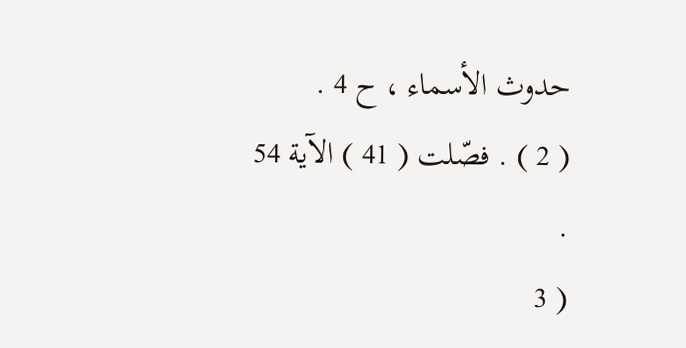حدوث الأسماء ، ح 4 .
( 2 ) . فصّلت ( 41 ) الآية 54 .
( 3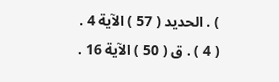) . الحديد ( 57 ) الآية 4 .
( 4 ) . ق ( 50 ) الآية 16 .